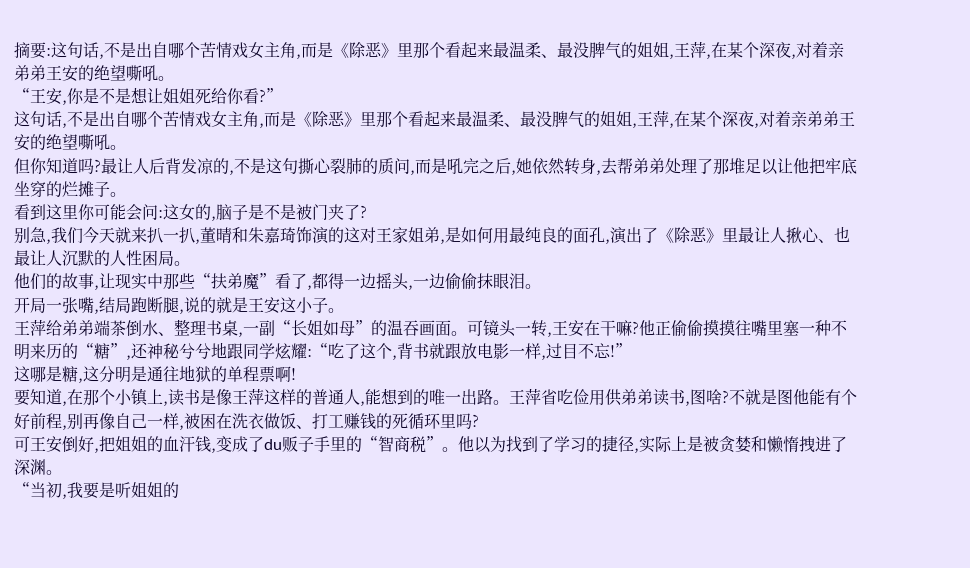摘要:这句话,不是出自哪个苦情戏女主角,而是《除恶》里那个看起来最温柔、最没脾气的姐姐,王萍,在某个深夜,对着亲弟弟王安的绝望嘶吼。
“王安,你是不是想让姐姐死给你看?”
这句话,不是出自哪个苦情戏女主角,而是《除恶》里那个看起来最温柔、最没脾气的姐姐,王萍,在某个深夜,对着亲弟弟王安的绝望嘶吼。
但你知道吗?最让人后背发凉的,不是这句撕心裂肺的质问,而是吼完之后,她依然转身,去帮弟弟处理了那堆足以让他把牢底坐穿的烂摊子。
看到这里你可能会问:这女的,脑子是不是被门夹了?
别急,我们今天就来扒一扒,董晴和朱嘉琦饰演的这对王家姐弟,是如何用最纯良的面孔,演出了《除恶》里最让人揪心、也最让人沉默的人性困局。
他们的故事,让现实中那些“扶弟魔”看了,都得一边摇头,一边偷偷抹眼泪。
开局一张嘴,结局跑断腿,说的就是王安这小子。
王萍给弟弟端茶倒水、整理书桌,一副“长姐如母”的温吞画面。可镜头一转,王安在干嘛?他正偷偷摸摸往嘴里塞一种不明来历的“糖”,还神秘兮兮地跟同学炫耀:“吃了这个,背书就跟放电影一样,过目不忘!”
这哪是糖,这分明是通往地狱的单程票啊!
要知道,在那个小镇上,读书是像王萍这样的普通人,能想到的唯一出路。王萍省吃俭用供弟弟读书,图啥?不就是图他能有个好前程,别再像自己一样,被困在洗衣做饭、打工赚钱的死循环里吗?
可王安倒好,把姐姐的血汗钱,变成了du贩子手里的“智商税”。他以为找到了学习的捷径,实际上是被贪婪和懒惰拽进了深渊。
“当初,我要是听姐姐的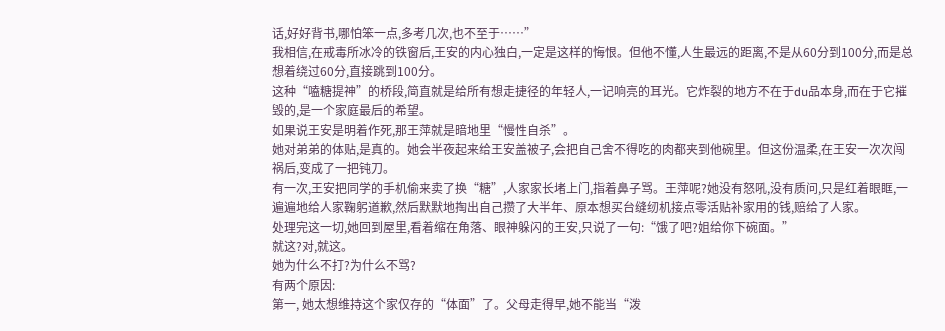话,好好背书,哪怕笨一点,多考几次,也不至于……”
我相信,在戒毒所冰冷的铁窗后,王安的内心独白,一定是这样的悔恨。但他不懂,人生最远的距离,不是从60分到100分,而是总想着绕过60分,直接跳到100分。
这种“嗑糖提神”的桥段,简直就是给所有想走捷径的年轻人,一记响亮的耳光。它炸裂的地方不在于du品本身,而在于它摧毁的,是一个家庭最后的希望。
如果说王安是明着作死,那王萍就是暗地里“慢性自杀”。
她对弟弟的体贴,是真的。她会半夜起来给王安盖被子,会把自己舍不得吃的肉都夹到他碗里。但这份温柔,在王安一次次闯祸后,变成了一把钝刀。
有一次,王安把同学的手机偷来卖了换“糖”,人家家长堵上门,指着鼻子骂。王萍呢?她没有怒吼,没有质问,只是红着眼眶,一遍遍地给人家鞠躬道歉,然后默默地掏出自己攒了大半年、原本想买台缝纫机接点零活贴补家用的钱,赔给了人家。
处理完这一切,她回到屋里,看着缩在角落、眼神躲闪的王安,只说了一句:“饿了吧?姐给你下碗面。”
就这?对,就这。
她为什么不打?为什么不骂?
有两个原因:
第一, 她太想维持这个家仅存的“体面”了。父母走得早,她不能当“泼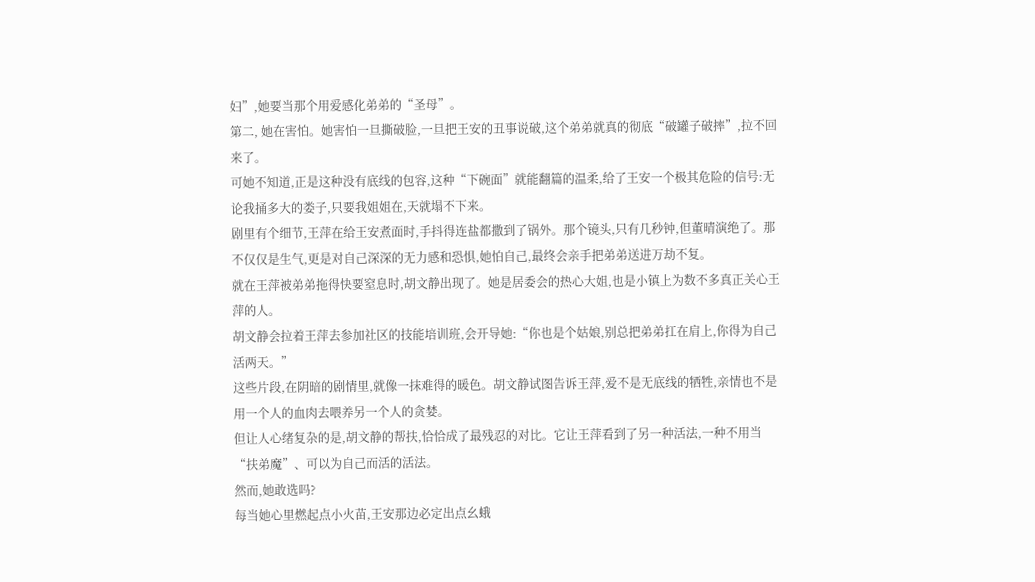妇”,她要当那个用爱感化弟弟的“圣母”。
第二, 她在害怕。她害怕一旦撕破脸,一旦把王安的丑事说破,这个弟弟就真的彻底“破罐子破摔”,拉不回来了。
可她不知道,正是这种没有底线的包容,这种“下碗面”就能翻篇的温柔,给了王安一个极其危险的信号:无论我捅多大的娄子,只要我姐姐在,天就塌不下来。
剧里有个细节,王萍在给王安煮面时,手抖得连盐都撒到了锅外。那个镜头,只有几秒钟,但董晴演绝了。那不仅仅是生气,更是对自己深深的无力感和恐惧,她怕自己,最终会亲手把弟弟送进万劫不复。
就在王萍被弟弟拖得快要窒息时,胡文静出现了。她是居委会的热心大姐,也是小镇上为数不多真正关心王萍的人。
胡文静会拉着王萍去参加社区的技能培训班,会开导她:“你也是个姑娘,别总把弟弟扛在肩上,你得为自己活两天。”
这些片段,在阴暗的剧情里,就像一抹难得的暖色。胡文静试图告诉王萍,爱不是无底线的牺牲,亲情也不是用一个人的血肉去喂养另一个人的贪婪。
但让人心绪复杂的是,胡文静的帮扶,恰恰成了最残忍的对比。它让王萍看到了另一种活法,一种不用当“扶弟魔”、可以为自己而活的活法。
然而,她敢选吗?
每当她心里燃起点小火苗,王安那边必定出点幺蛾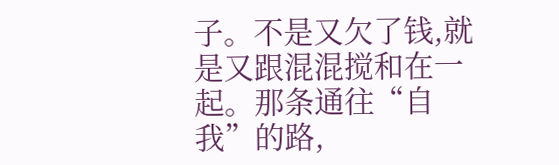子。不是又欠了钱,就是又跟混混搅和在一起。那条通往“自我”的路,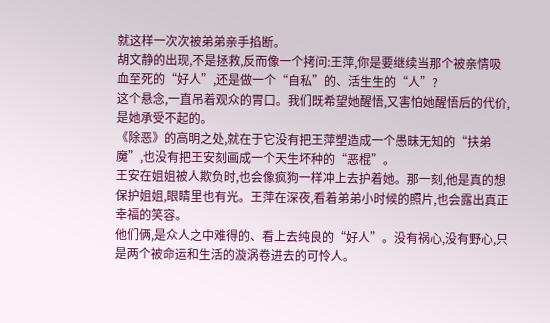就这样一次次被弟弟亲手掐断。
胡文静的出现,不是拯救,反而像一个拷问:王萍,你是要继续当那个被亲情吸血至死的“好人”,还是做一个“自私”的、活生生的“人”?
这个悬念,一直吊着观众的胃口。我们既希望她醒悟,又害怕她醒悟后的代价,是她承受不起的。
《除恶》的高明之处,就在于它没有把王萍塑造成一个愚昧无知的“扶弟魔”,也没有把王安刻画成一个天生坏种的“恶棍”。
王安在姐姐被人欺负时,也会像疯狗一样冲上去护着她。那一刻,他是真的想保护姐姐,眼睛里也有光。王萍在深夜,看着弟弟小时候的照片,也会露出真正幸福的笑容。
他们俩,是众人之中难得的、看上去纯良的“好人”。没有祸心,没有野心,只是两个被命运和生活的漩涡卷进去的可怜人。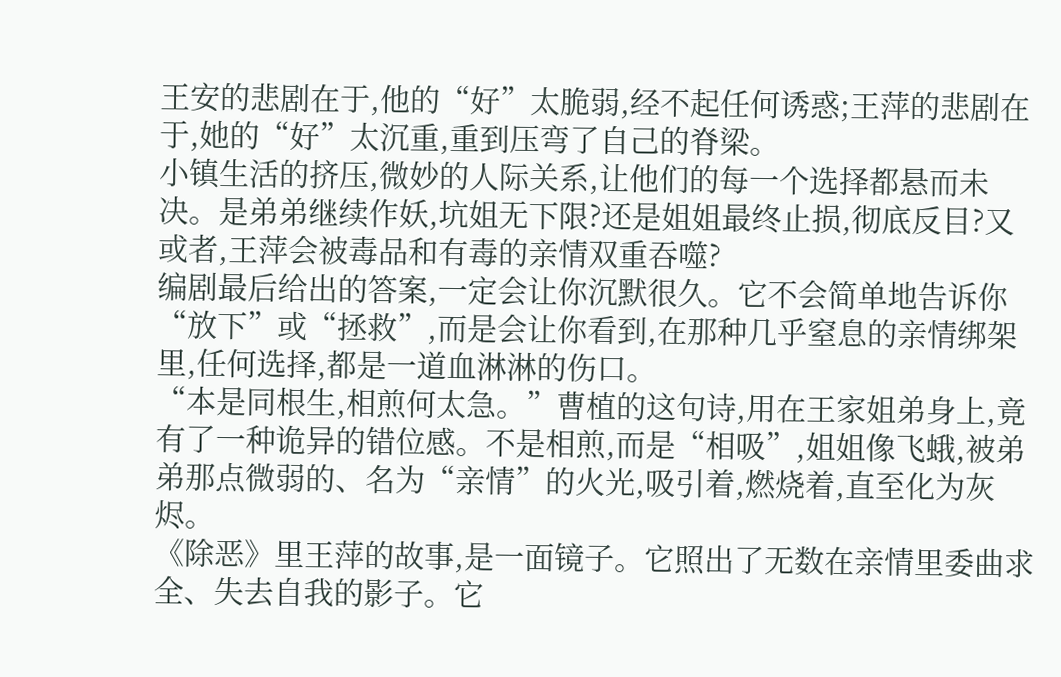王安的悲剧在于,他的“好”太脆弱,经不起任何诱惑;王萍的悲剧在于,她的“好”太沉重,重到压弯了自己的脊梁。
小镇生活的挤压,微妙的人际关系,让他们的每一个选择都悬而未决。是弟弟继续作妖,坑姐无下限?还是姐姐最终止损,彻底反目?又或者,王萍会被毒品和有毒的亲情双重吞噬?
编剧最后给出的答案,一定会让你沉默很久。它不会简单地告诉你“放下”或“拯救”,而是会让你看到,在那种几乎窒息的亲情绑架里,任何选择,都是一道血淋淋的伤口。
“本是同根生,相煎何太急。”曹植的这句诗,用在王家姐弟身上,竟有了一种诡异的错位感。不是相煎,而是“相吸”,姐姐像飞蛾,被弟弟那点微弱的、名为“亲情”的火光,吸引着,燃烧着,直至化为灰烬。
《除恶》里王萍的故事,是一面镜子。它照出了无数在亲情里委曲求全、失去自我的影子。它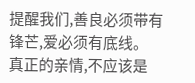提醒我们,善良必须带有锋芒,爱必须有底线。
真正的亲情,不应该是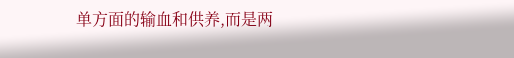单方面的输血和供养,而是两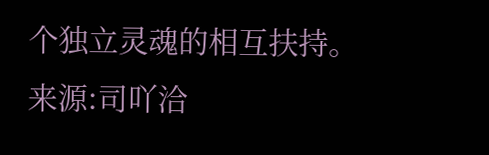个独立灵魂的相互扶持。
来源:司吖洽